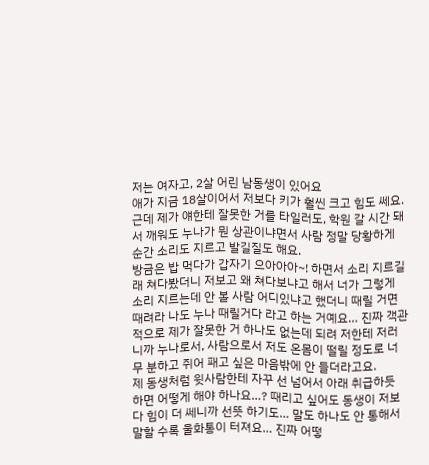저는 여자고, 2살 어린 남동생이 있어요
애가 지금 18살이어서 저보다 키가 훨씬 크고 힘도 쎄요. 근데 제가 얘한테 잘못한 거를 타일러도, 학원 갈 시간 돼서 깨워도 누나가 뭔 상관이냐면서 사람 정말 당황하게 순간 소리도 지르고 발길질도 해요.
방금은 밥 먹다가 갑자기 으아아아~! 하면서 소리 지르길래 쳐다봤더니 저보고 왜 쳐다보냐고 해서 너가 그렇게 소리 지르는데 안 볼 사람 어디있냐고 했더니 때릴 거면 때려라 나도 누나 때릴거다 라고 하는 거예요… 진짜 객관적으로 제가 잘못한 거 하나도 없는데 되려 저한테 저러니까 누나로서, 사람으로서 저도 온몸이 떨릴 정도로 너무 분하고 쥐어 패고 싶은 마음밖에 안 들더라고요.
제 동생처럼 윗사람한테 자꾸 선 넘어서 아래 취급하듯 하면 어떻게 해야 하나요…? 때리고 싶어도 동생이 저보다 힘이 더 쎄니까 선뜻 하기도… 말도 하나도 안 통해서 말할 수록 울화통이 터져요… 진짜 어떻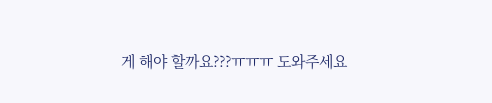게 해야 할까요???ㅠㅠㅠ 도와주세요